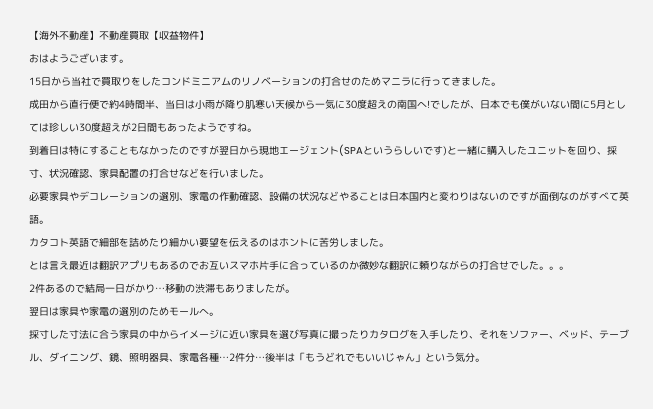【海外不動産】不動産買取【収益物件】
おはようございます。
15日から当社で買取りをしたコンドミニアムのリノベーションの打合せのためマニラに行ってきました。
成田から直行便で約4時間半、当日は小雨が降り肌寒い天候から一気に30度超えの南国へ!でしたが、日本でも僕がいない間に5月としては珍しい30度超えが2日間もあったようですね。
到着日は特にすることもなかったのですが翌日から現地エージェント(SPAというらしいです)と一緒に購入したユニットを回り、採寸、状況確認、家具配置の打合せなどを行いました。
必要家具やデコレーションの選別、家電の作動確認、設備の状況などやることは日本国内と変わりはないのですが面倒なのがすべて英語。
カタコト英語で細部を詰めたり細かい要望を伝えるのはホントに苦労しました。
とは言え最近は翻訳アプリもあるのでお互いスマホ片手に合っているのか微妙な翻訳に頼りながらの打合せでした。。。
2件あるので結局一日がかり…移動の渋滞もありましたが。
翌日は家具や家電の選別のためモールへ。
採寸した寸法に合う家具の中からイメージに近い家具を選び写真に撮ったりカタログを入手したり、それをソファー、ベッド、テーブル、ダイニング、鏡、照明器具、家電各種…2件分…後半は「もうどれでもいいじゃん」という気分。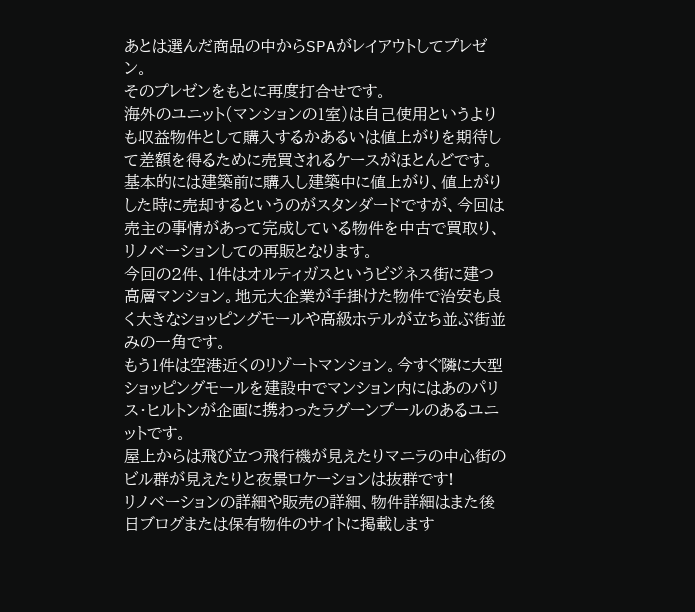あとは選んだ商品の中からSPAがレイアウトしてプレゼン。
そのプレゼンをもとに再度打合せです。
海外のユニット(マンションの1室)は自己使用というよりも収益物件として購入するかあるいは値上がりを期待して差額を得るために売買されるケースがほとんどです。
基本的には建築前に購入し建築中に値上がり、値上がりした時に売却するというのがスタンダードですが、今回は売主の事情があって完成している物件を中古で買取り、リノベーションしての再販となります。
今回の2件、1件はオルティガスというビジネス街に建つ高層マンション。地元大企業が手掛けた物件で治安も良く大きなショッピングモールや高級ホテルが立ち並ぶ街並みの一角です。
もう1件は空港近くのリゾートマンション。今すぐ隣に大型ショッピングモールを建設中でマンション内にはあのパリス・ヒルトンが企画に携わったラグーンプールのあるユニットです。
屋上からは飛び立つ飛行機が見えたりマニラの中心街のビル群が見えたりと夜景ロケーションは抜群です!
リノベーションの詳細や販売の詳細、物件詳細はまた後日ブログまたは保有物件のサイトに掲載します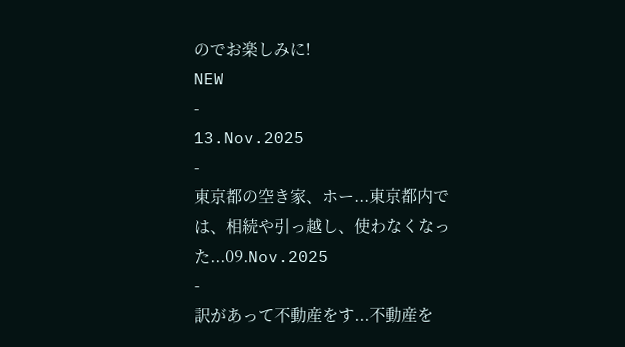のでお楽しみに!
NEW
-
13.Nov.2025
-
東京都の空き家、ホー...東京都内では、相続や引っ越し、使わなくなった...09.Nov.2025
-
訳があって不動産をす...不動産を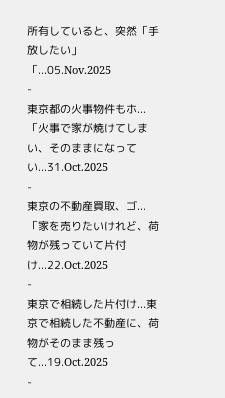所有していると、突然「手放したい」「...05.Nov.2025
-
東京都の火事物件もホ...「火事で家が焼けてしまい、そのままになってい...31.Oct.2025
-
東京の不動産買取、ゴ...「家を売りたいけれど、荷物が残っていて片付け...22.Oct.2025
-
東京で相続した片付け...東京で相続した不動産に、荷物がそのまま残って...19.Oct.2025
-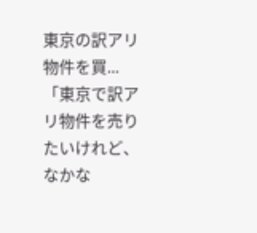東京の訳アリ物件を買...「東京で訳アリ物件を売りたいけれど、なかな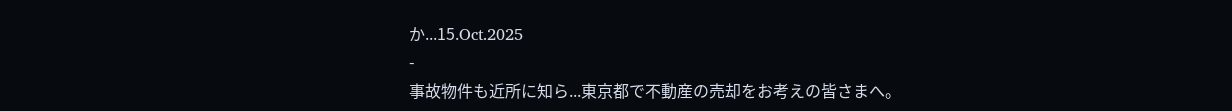か...15.Oct.2025
-
事故物件も近所に知ら...東京都で不動産の売却をお考えの皆さまへ。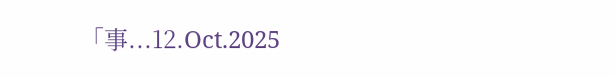「事...12.Oct.2025